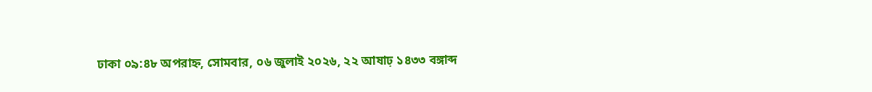ঢাকা ০৯:৪৮ অপরাহ্ন, সোমবার, ০৬ জুলাই ২০২৬, ২২ আষাঢ় ১৪৩৩ বঙ্গাব্দ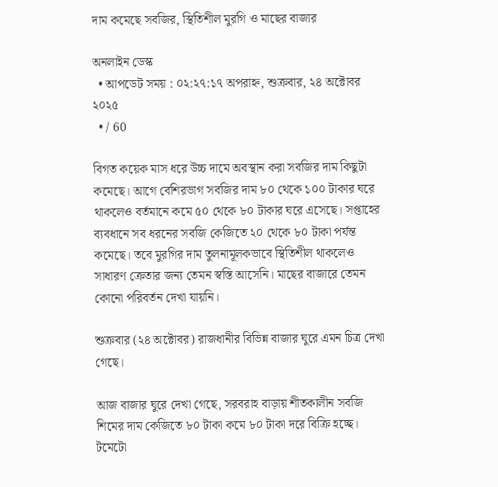দাম কমেছে সবজির, স্থিতিশীল মুরগি ও মাছের বাজার

অনলাইন ডেস্ক
  • আপডেট সময় : ০২:২৭:১৭ অপরাহ্ন, শুক্রবার, ২৪ অক্টোবর ২০২৫
  • / 60

বিগত কয়েক মাস ধরে উচ্চ দামে অবস্থান করা সবজির দাম কিছুটা কমেছে। আগে বেশিরভাগ সবজির দাম ৮০ থেকে ১০০ টাকার ঘরে থাকলেও বর্তমানে কমে ৫০ থেকে ৮০ টাকার ঘরে এসেছে। সপ্তাহের ব্যবধানে সব ধরনের সবজি কেজিতে ২০ থেকে ৮০ টাকা পর্যন্ত কমেছে। তবে মুরগির দাম তুলনামূলকভাবে স্থিতিশীল থাকলেও সাধারণ ক্রেতার জন্য তেমন স্বস্তি আসেনি। মাছের বাজারে তেমন কোনো পরিবর্তন দেখা যায়নি।

শুক্রবার (২৪ অক্টোবর) রাজধানীর বিভিন্ন বাজার ঘুরে এমন চিত্র দেখা গেছে।

আজ বাজার ঘুরে দেখা গেছে, সরবরাহ বাড়ায় শীতকালীন সবজি শিমের দাম কেজিতে ৮০ টাকা কমে ৮০ টাকা দরে বিক্রি হচ্ছে। টমেটো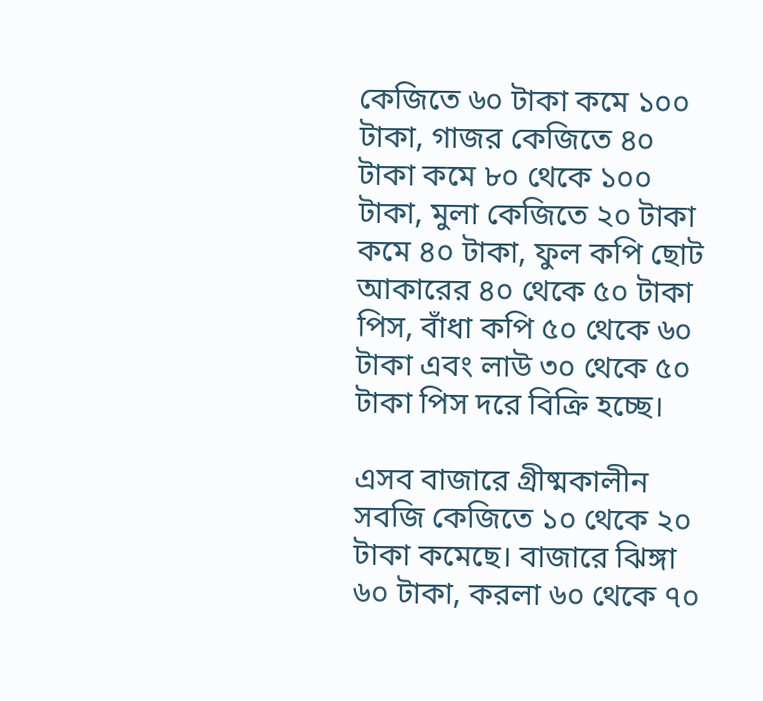কেজিতে ৬০ টাকা কমে ১০০ টাকা, গাজর কেজিতে ৪০ টাকা কমে ৮০ থেকে ১০০ টাকা, মুলা কেজিতে ২০ টাকা কমে ৪০ টাকা, ফুল কপি ছোট আকারের ৪০ থেকে ৫০ টাকা পিস, বাঁধা কপি ৫০ থেকে ৬০ টাকা এবং লাউ ৩০ থেকে ৫০ টাকা পিস দরে বিক্রি হচ্ছে।

এসব বাজারে গ্রীষ্মকালীন সবজি কেজিতে ১০ থেকে ২০ টাকা কমেছে। বাজারে ঝিঙ্গা ৬০ টাকা, করলা ৬০ থেকে ৭০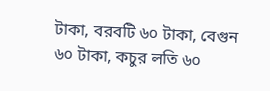টাকা, বরবটি ৬০ টাকা, বেগুন ৬০ টাকা, কচুর লতি ৬০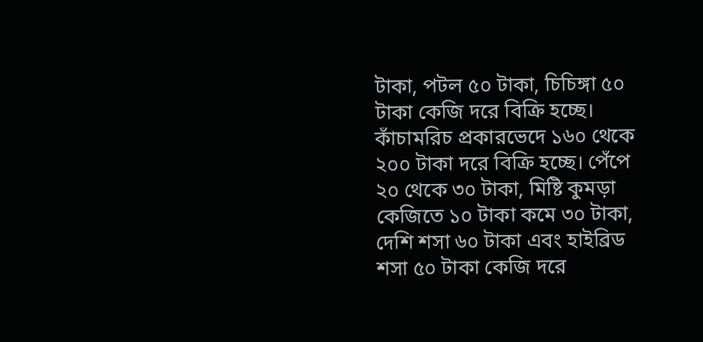টাকা, পটল ৫০ টাকা, চিচিঙ্গা ৫০ টাকা কেজি দরে বিক্রি হচ্ছে। কাঁচামরিচ প্রকারভেদে ১৬০ থেকে ২০০ টাকা দরে বিক্রি হচ্ছে। পেঁপে ২০ থেকে ৩০ টাকা, মিষ্টি কুমড়া কেজিতে ১০ টাকা কমে ৩০ টাকা, দেশি শসা ৬০ টাকা এবং হাইব্রিড শসা ৫০ টাকা কেজি দরে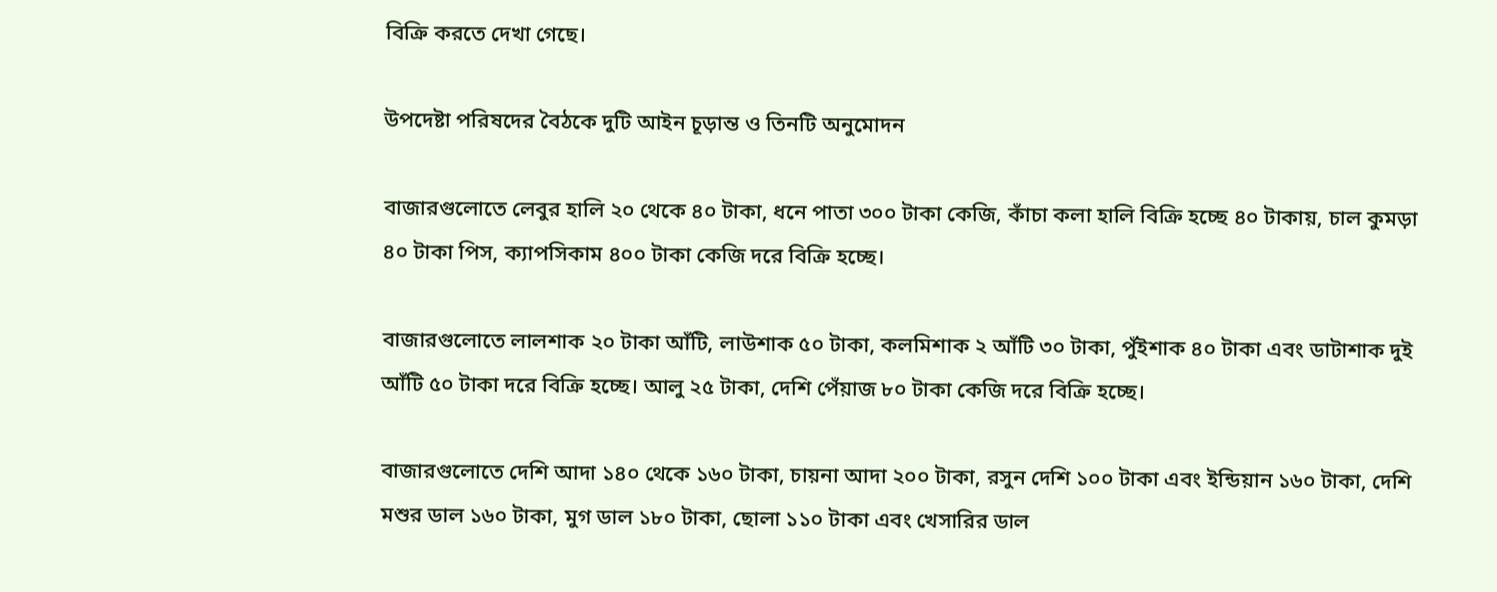বিক্রি করতে দেখা গেছে।

উপদেষ্টা পরিষদের বৈঠকে দুটি আইন চূড়ান্ত ও তিনটি অনুমোদন

বাজারগুলোতে লেবুর হালি ২০ থেকে ৪০ টাকা, ধনে পাতা ৩০০ টাকা কেজি, কাঁচা কলা হালি বিক্রি হচ্ছে ৪০ টাকায়, চাল কুমড়া ৪০ টাকা পিস, ক্যাপসিকাম ৪০০ টাকা কেজি দরে বিক্রি হচ্ছে।

বাজারগুলোতে লালশাক ২০ টাকা আঁটি, লাউশাক ৫০ টাকা, কলমিশাক ২ আঁটি ৩০ টাকা, পুঁইশাক ৪০ টাকা এবং ডাটাশাক দুই আঁটি ৫০ টাকা দরে বিক্রি হচ্ছে। আলু ২৫ টাকা, দেশি পেঁয়াজ ৮০ টাকা কেজি দরে বিক্রি হচ্ছে।

বাজারগুলোতে দেশি আদা ১৪০ থেকে ১৬০ টাকা, চায়না আদা ২০০ টাকা, রসুন দেশি ১০০ টাকা এবং ইন্ডিয়ান ১৬০ টাকা, দেশি মশুর ডাল ১৬০ টাকা, মুগ ডাল ১৮০ টাকা, ছোলা ১১০ টাকা এবং খেসারির ডাল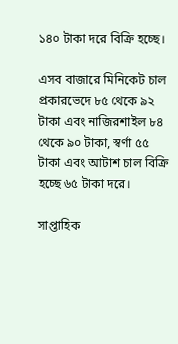১৪০ টাকা দরে বিক্রি হচ্ছে।

এসব বাজারে মিনিকেট চাল প্রকারভেদে ৮৫ থেকে ৯২ টাকা এবং নাজিরশাইল ৮৪ থেকে ৯০ টাকা, স্বর্ণা ৫৫ টাকা এবং আটাশ চাল বিক্রি হচ্ছে ৬৫ টাকা দরে।

সাপ্তাহিক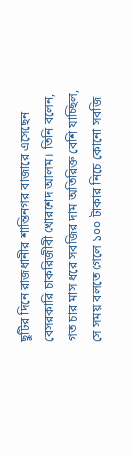ছুটির দিনে রাজধানীর শান্তিনগর বাজারে এসেছেন বেসরকারি চাকরিজীবী খোরশেদ আলম। তিনি বলেন, গত চার মাস ধরে সবজির দাম অতিরিক্ত বেশি যাচ্ছিল, সে সময় বলতে গেলে ১০০ টাকার নিচে কোনো সবজি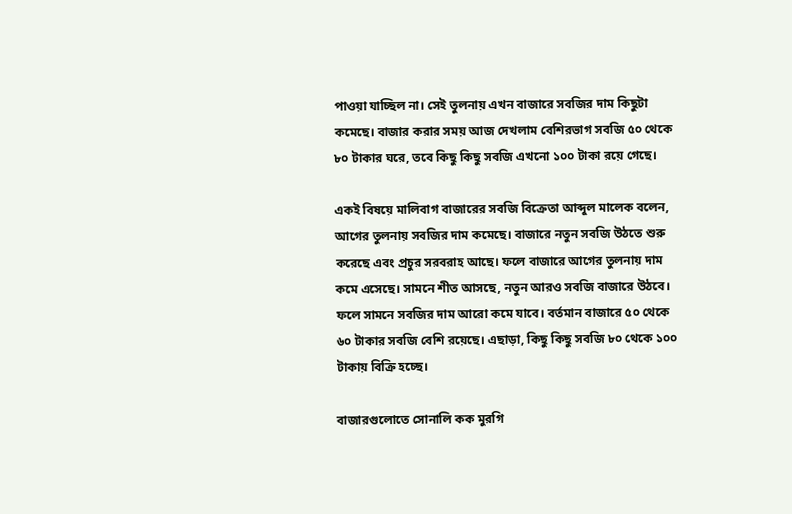পাওয়া যাচ্ছিল না। সেই তুলনায় এখন বাজারে সবজির দাম কিছুটা কমেছে। বাজার করার সময় আজ দেখলাম বেশিরভাগ সবজি ৫০ থেকে ৮০ টাকার ঘরে, তবে কিছু কিছু সবজি এখনো ১০০ টাকা রয়ে গেছে।

একই বিষয়ে মালিবাগ বাজারের সবজি বিক্রেতা আব্দুল মালেক বলেন, আগের তুলনায় সবজির দাম কমেছে। বাজারে নতুন সবজি উঠতে শুরু করেছে এবং প্রচুর সরবরাহ আছে। ফলে বাজারে আগের তুলনায় দাম কমে এসেছে। সামনে শীত আসছে, নতুন আরও সবজি বাজারে উঠবে। ফলে সামনে সবজির দাম আরো কমে যাবে। বর্তমান বাজারে ৫০ থেকে ৬০ টাকার সবজি বেশি রয়েছে। এছাড়া, কিছু কিছু সবজি ৮০ থেকে ১০০ টাকায় বিক্রি হচ্ছে।

বাজারগুলোতে সোনালি কক মুরগি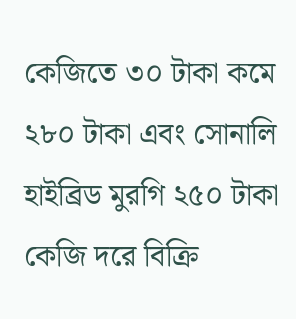কেজিতে ৩০ টাকা কমে ২৮০ টাকা এবং সোনালি হাইব্রিড মুরগি ২৫০ টাকা কেজি দরে বিক্রি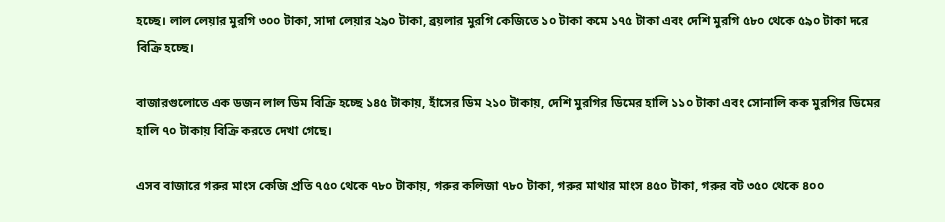হচ্ছে। লাল লেয়ার মুরগি ৩০০ টাকা, সাদা লেয়ার ২৯০ টাকা, ব্রয়লার মুরগি কেজিতে ১০ টাকা কমে ১৭৫ টাকা এবং দেশি মুরগি ৫৮০ থেকে ৫৯০ টাকা দরে বিক্রি হচ্ছে।

বাজারগুলোতে এক ডজন লাল ডিম বিক্রি হচ্ছে ১৪৫ টাকায়, হাঁসের ডিম ২১০ টাকায়, দেশি মুরগির ডিমের হালি ১১০ টাকা এবং সোনালি কক মুরগির ডিমের হালি ৭০ টাকায় বিক্রি করতে দেখা গেছে।

এসব বাজারে গরুর মাংস কেজি প্রতি ৭৫০ থেকে ৭৮০ টাকায়, গরুর কলিজা ৭৮০ টাকা, গরুর মাথার মাংস ৪৫০ টাকা, গরুর বট ৩৫০ থেকে ৪০০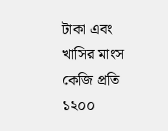টাকা এবং খাসির মাংস কেজি প্রতি ১২০০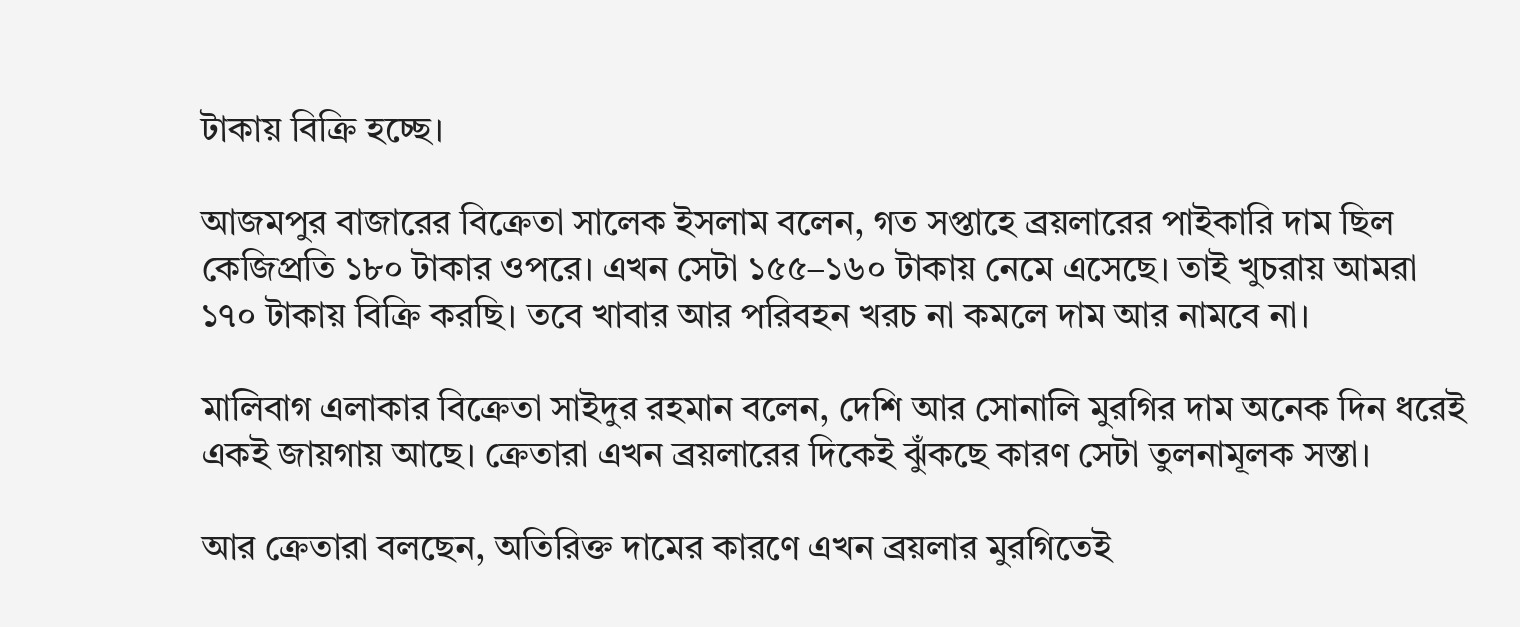টাকায় বিক্রি হচ্ছে।

আজমপুর বাজারের বিক্রেতা সালেক ইসলাম বলেন, গত সপ্তাহে ব্রয়লারের পাইকারি দাম ছিল কেজিপ্রতি ১৮০ টাকার ওপরে। এখন সেটা ১৫৫–১৬০ টাকায় নেমে এসেছে। তাই খুচরায় আমরা ১৭০ টাকায় বিক্রি করছি। তবে খাবার আর পরিবহন খরচ না কমলে দাম আর নামবে না।

মালিবাগ এলাকার বিক্রেতা সাইদুর রহমান বলেন, দেশি আর সোনালি মুরগির দাম অনেক দিন ধরেই একই জায়গায় আছে। ক্রেতারা এখন ব্রয়লারের দিকেই ঝুঁকছে কারণ সেটা তুলনামূলক সস্তা।

আর ক্রেতারা বলছেন, অতিরিক্ত দামের কারণে এখন ব্রয়লার মুরগিতেই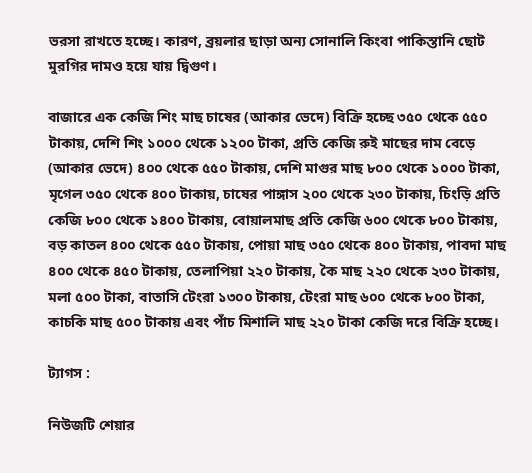ভরসা রাখতে হচ্ছে। কারণ, ব্রয়লার ছাড়া অন্য সোনালি কিংবা পাকিস্তানি ছোট মুরগির দামও হয়ে যায় দ্বিগুণ।

বাজারে এক কেজি শিং মাছ চাষের (আকার ভেদে) বিক্রি হচ্ছে ৩৫০ থেকে ৫৫০ টাকায়, দেশি শিং ১০০০ থেকে ১২০০ টাকা, প্রতি কেজি রুই মাছের দাম বেড়ে (আকার ভেদে) ৪০০ থেকে ৫৫০ টাকায়, দেশি মাগুর মাছ ৮০০ থেকে ১০০০ টাকা, মৃগেল ৩৫০ থেকে ৪০০ টাকায়, চাষের পাঙ্গাস ২০০ থেকে ২৩০ টাকায়, চিংড়ি প্রতি কেজি ৮০০ থেকে ১৪০০ টাকায়, বোয়ালমাছ প্রতি কেজি ৬০০ থেকে ৮০০ টাকায়, বড় কাতল ৪০০ থেকে ৫৫০ টাকায়, পোয়া মাছ ৩৫০ থেকে ৪০০ টাকায়, পাবদা মাছ ৪০০ থেকে ৪৫০ টাকায়, তেলাপিয়া ২২০ টাকায়, কৈ মাছ ২২০ থেকে ২৩০ টাকায়, মলা ৫০০ টাকা, বাতাসি টেংরা ১৩০০ টাকায়, টেংরা মাছ ৬০০ থেকে ৮০০ টাকা, কাচকি মাছ ৫০০ টাকায় এবং পাঁচ মিশালি মাছ ২২০ টাকা কেজি দরে বিক্রি হচ্ছে।

ট্যাগস :

নিউজটি শেয়ার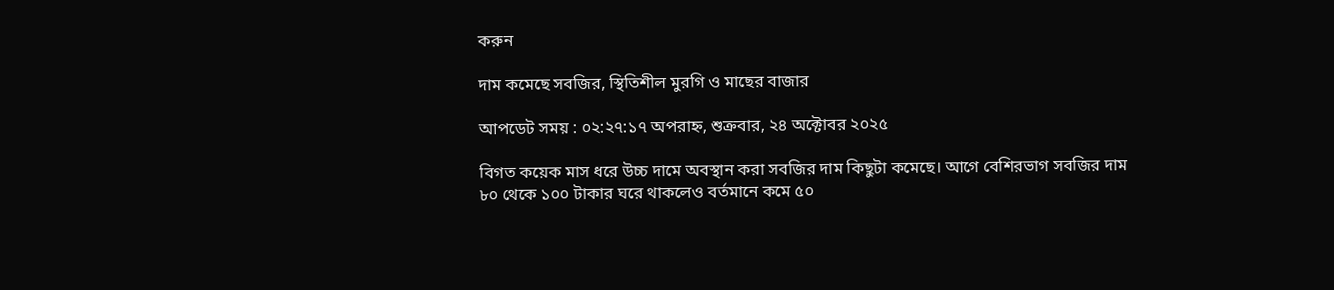করুন

দাম কমেছে সবজির, স্থিতিশীল মুরগি ও মাছের বাজার

আপডেট সময় : ০২:২৭:১৭ অপরাহ্ন, শুক্রবার, ২৪ অক্টোবর ২০২৫

বিগত কয়েক মাস ধরে উচ্চ দামে অবস্থান করা সবজির দাম কিছুটা কমেছে। আগে বেশিরভাগ সবজির দাম ৮০ থেকে ১০০ টাকার ঘরে থাকলেও বর্তমানে কমে ৫০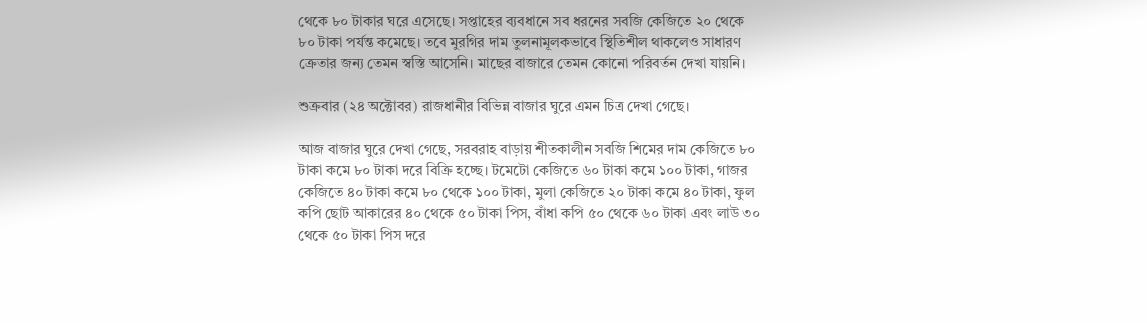থেকে ৮০ টাকার ঘরে এসেছে। সপ্তাহের ব্যবধানে সব ধরনের সবজি কেজিতে ২০ থেকে ৮০ টাকা পর্যন্ত কমেছে। তবে মুরগির দাম তুলনামূলকভাবে স্থিতিশীল থাকলেও সাধারণ ক্রেতার জন্য তেমন স্বস্তি আসেনি। মাছের বাজারে তেমন কোনো পরিবর্তন দেখা যায়নি।

শুক্রবার (২৪ অক্টোবর) রাজধানীর বিভিন্ন বাজার ঘুরে এমন চিত্র দেখা গেছে।

আজ বাজার ঘুরে দেখা গেছে, সরবরাহ বাড়ায় শীতকালীন সবজি শিমের দাম কেজিতে ৮০ টাকা কমে ৮০ টাকা দরে বিক্রি হচ্ছে। টমেটো কেজিতে ৬০ টাকা কমে ১০০ টাকা, গাজর কেজিতে ৪০ টাকা কমে ৮০ থেকে ১০০ টাকা, মুলা কেজিতে ২০ টাকা কমে ৪০ টাকা, ফুল কপি ছোট আকারের ৪০ থেকে ৫০ টাকা পিস, বাঁধা কপি ৫০ থেকে ৬০ টাকা এবং লাউ ৩০ থেকে ৫০ টাকা পিস দরে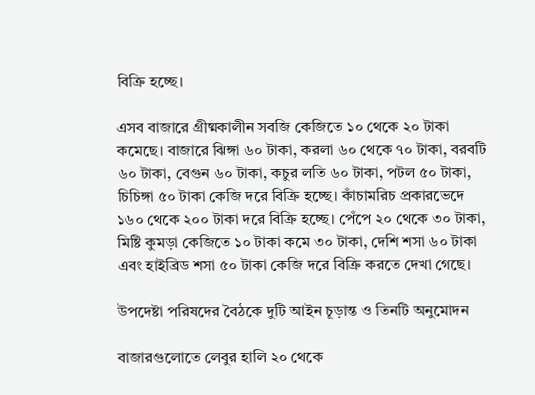বিক্রি হচ্ছে।

এসব বাজারে গ্রীষ্মকালীন সবজি কেজিতে ১০ থেকে ২০ টাকা কমেছে। বাজারে ঝিঙ্গা ৬০ টাকা, করলা ৬০ থেকে ৭০ টাকা, বরবটি ৬০ টাকা, বেগুন ৬০ টাকা, কচুর লতি ৬০ টাকা, পটল ৫০ টাকা, চিচিঙ্গা ৫০ টাকা কেজি দরে বিক্রি হচ্ছে। কাঁচামরিচ প্রকারভেদে ১৬০ থেকে ২০০ টাকা দরে বিক্রি হচ্ছে। পেঁপে ২০ থেকে ৩০ টাকা, মিষ্টি কুমড়া কেজিতে ১০ টাকা কমে ৩০ টাকা, দেশি শসা ৬০ টাকা এবং হাইব্রিড শসা ৫০ টাকা কেজি দরে বিক্রি করতে দেখা গেছে।

উপদেষ্টা পরিষদের বৈঠকে দুটি আইন চূড়ান্ত ও তিনটি অনুমোদন

বাজারগুলোতে লেবুর হালি ২০ থেকে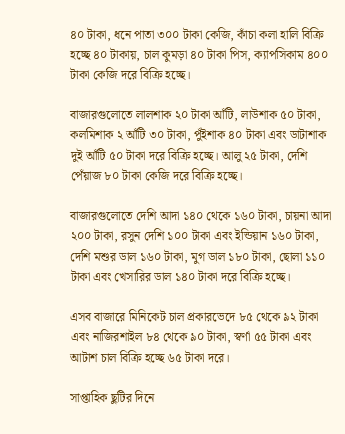৪০ টাকা, ধনে পাতা ৩০০ টাকা কেজি, কাঁচা কলা হালি বিক্রি হচ্ছে ৪০ টাকায়, চাল কুমড়া ৪০ টাকা পিস, ক্যাপসিকাম ৪০০ টাকা কেজি দরে বিক্রি হচ্ছে।

বাজারগুলোতে লালশাক ২০ টাকা আঁটি, লাউশাক ৫০ টাকা, কলমিশাক ২ আঁটি ৩০ টাকা, পুঁইশাক ৪০ টাকা এবং ডাটাশাক দুই আঁটি ৫০ টাকা দরে বিক্রি হচ্ছে। আলু ২৫ টাকা, দেশি পেঁয়াজ ৮০ টাকা কেজি দরে বিক্রি হচ্ছে।

বাজারগুলোতে দেশি আদা ১৪০ থেকে ১৬০ টাকা, চায়না আদা ২০০ টাকা, রসুন দেশি ১০০ টাকা এবং ইন্ডিয়ান ১৬০ টাকা, দেশি মশুর ডাল ১৬০ টাকা, মুগ ডাল ১৮০ টাকা, ছোলা ১১০ টাকা এবং খেসারির ডাল ১৪০ টাকা দরে বিক্রি হচ্ছে।

এসব বাজারে মিনিকেট চাল প্রকারভেদে ৮৫ থেকে ৯২ টাকা এবং নাজিরশাইল ৮৪ থেকে ৯০ টাকা, স্বর্ণা ৫৫ টাকা এবং আটাশ চাল বিক্রি হচ্ছে ৬৫ টাকা দরে।

সাপ্তাহিক ছুটির দিনে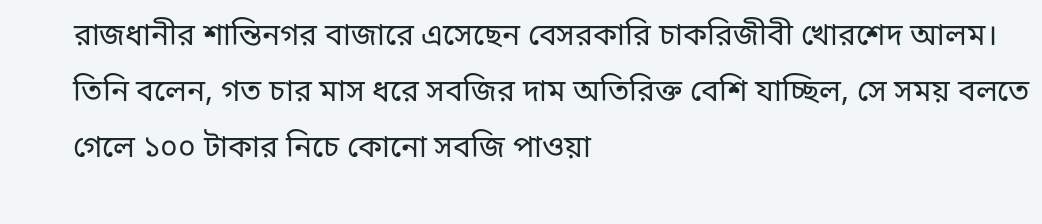রাজধানীর শান্তিনগর বাজারে এসেছেন বেসরকারি চাকরিজীবী খোরশেদ আলম। তিনি বলেন, গত চার মাস ধরে সবজির দাম অতিরিক্ত বেশি যাচ্ছিল, সে সময় বলতে গেলে ১০০ টাকার নিচে কোনো সবজি পাওয়া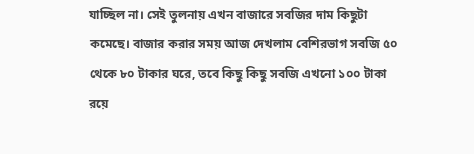যাচ্ছিল না। সেই তুলনায় এখন বাজারে সবজির দাম কিছুটা কমেছে। বাজার করার সময় আজ দেখলাম বেশিরভাগ সবজি ৫০ থেকে ৮০ টাকার ঘরে, তবে কিছু কিছু সবজি এখনো ১০০ টাকা রয়ে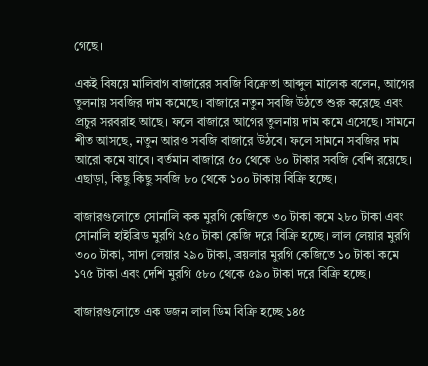গেছে।

একই বিষয়ে মালিবাগ বাজারের সবজি বিক্রেতা আব্দুল মালেক বলেন, আগের তুলনায় সবজির দাম কমেছে। বাজারে নতুন সবজি উঠতে শুরু করেছে এবং প্রচুর সরবরাহ আছে। ফলে বাজারে আগের তুলনায় দাম কমে এসেছে। সামনে শীত আসছে, নতুন আরও সবজি বাজারে উঠবে। ফলে সামনে সবজির দাম আরো কমে যাবে। বর্তমান বাজারে ৫০ থেকে ৬০ টাকার সবজি বেশি রয়েছে। এছাড়া, কিছু কিছু সবজি ৮০ থেকে ১০০ টাকায় বিক্রি হচ্ছে।

বাজারগুলোতে সোনালি কক মুরগি কেজিতে ৩০ টাকা কমে ২৮০ টাকা এবং সোনালি হাইব্রিড মুরগি ২৫০ টাকা কেজি দরে বিক্রি হচ্ছে। লাল লেয়ার মুরগি ৩০০ টাকা, সাদা লেয়ার ২৯০ টাকা, ব্রয়লার মুরগি কেজিতে ১০ টাকা কমে ১৭৫ টাকা এবং দেশি মুরগি ৫৮০ থেকে ৫৯০ টাকা দরে বিক্রি হচ্ছে।

বাজারগুলোতে এক ডজন লাল ডিম বিক্রি হচ্ছে ১৪৫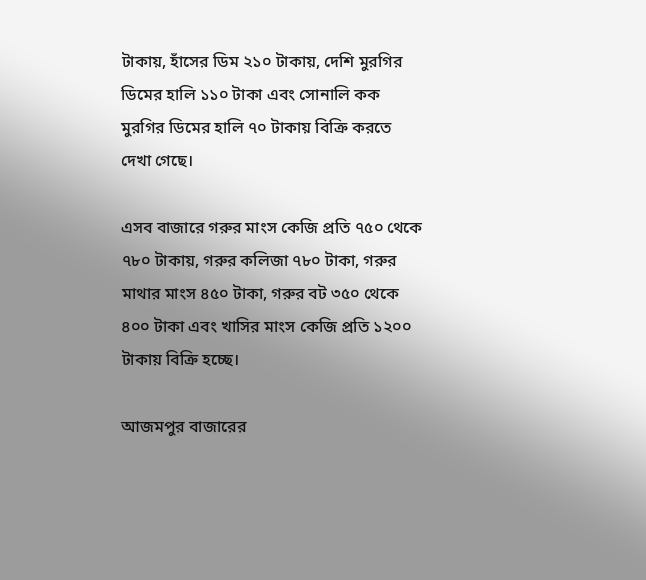টাকায়, হাঁসের ডিম ২১০ টাকায়, দেশি মুরগির ডিমের হালি ১১০ টাকা এবং সোনালি কক মুরগির ডিমের হালি ৭০ টাকায় বিক্রি করতে দেখা গেছে।

এসব বাজারে গরুর মাংস কেজি প্রতি ৭৫০ থেকে ৭৮০ টাকায়, গরুর কলিজা ৭৮০ টাকা, গরুর মাথার মাংস ৪৫০ টাকা, গরুর বট ৩৫০ থেকে ৪০০ টাকা এবং খাসির মাংস কেজি প্রতি ১২০০ টাকায় বিক্রি হচ্ছে।

আজমপুর বাজারের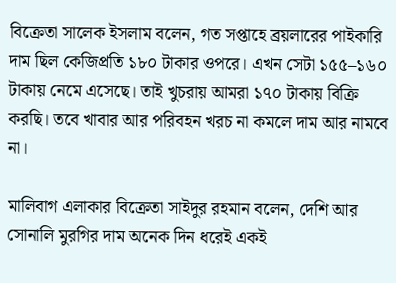বিক্রেতা সালেক ইসলাম বলেন, গত সপ্তাহে ব্রয়লারের পাইকারি দাম ছিল কেজিপ্রতি ১৮০ টাকার ওপরে। এখন সেটা ১৫৫–১৬০ টাকায় নেমে এসেছে। তাই খুচরায় আমরা ১৭০ টাকায় বিক্রি করছি। তবে খাবার আর পরিবহন খরচ না কমলে দাম আর নামবে না।

মালিবাগ এলাকার বিক্রেতা সাইদুর রহমান বলেন, দেশি আর সোনালি মুরগির দাম অনেক দিন ধরেই একই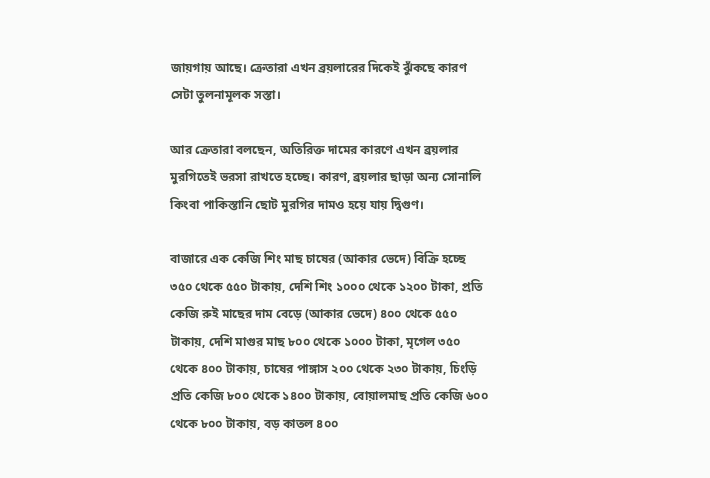জায়গায় আছে। ক্রেতারা এখন ব্রয়লারের দিকেই ঝুঁকছে কারণ সেটা তুলনামূলক সস্তা।

আর ক্রেতারা বলছেন, অতিরিক্ত দামের কারণে এখন ব্রয়লার মুরগিতেই ভরসা রাখতে হচ্ছে। কারণ, ব্রয়লার ছাড়া অন্য সোনালি কিংবা পাকিস্তানি ছোট মুরগির দামও হয়ে যায় দ্বিগুণ।

বাজারে এক কেজি শিং মাছ চাষের (আকার ভেদে) বিক্রি হচ্ছে ৩৫০ থেকে ৫৫০ টাকায়, দেশি শিং ১০০০ থেকে ১২০০ টাকা, প্রতি কেজি রুই মাছের দাম বেড়ে (আকার ভেদে) ৪০০ থেকে ৫৫০ টাকায়, দেশি মাগুর মাছ ৮০০ থেকে ১০০০ টাকা, মৃগেল ৩৫০ থেকে ৪০০ টাকায়, চাষের পাঙ্গাস ২০০ থেকে ২৩০ টাকায়, চিংড়ি প্রতি কেজি ৮০০ থেকে ১৪০০ টাকায়, বোয়ালমাছ প্রতি কেজি ৬০০ থেকে ৮০০ টাকায়, বড় কাতল ৪০০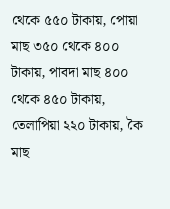থেকে ৫৫০ টাকায়, পোয়া মাছ ৩৫০ থেকে ৪০০ টাকায়, পাবদা মাছ ৪০০ থেকে ৪৫০ টাকায়, তেলাপিয়া ২২০ টাকায়, কৈ মাছ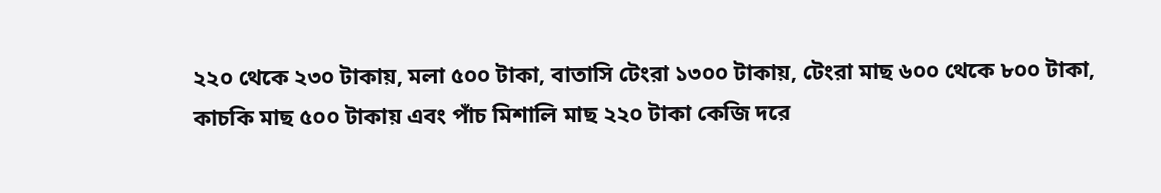২২০ থেকে ২৩০ টাকায়, মলা ৫০০ টাকা, বাতাসি টেংরা ১৩০০ টাকায়, টেংরা মাছ ৬০০ থেকে ৮০০ টাকা, কাচকি মাছ ৫০০ টাকায় এবং পাঁচ মিশালি মাছ ২২০ টাকা কেজি দরে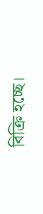বিক্রি হচ্ছে।